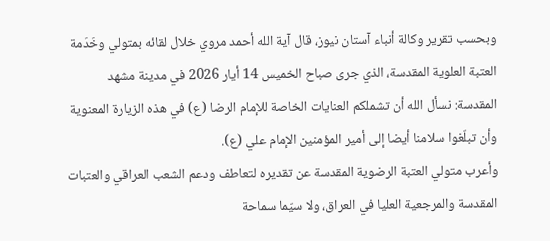وبحسب تقریر وکالة أنباء آستان نيوز، قال آية الله أحمد مروي خلال لقائه بمتولي وخَدَمة العتبة العلوية المقدسة، الذي جرى صباح الخميس 14 أیار 2026 في مدینة مشهد المقدسة: نسأل الله أن تشملكم العنايات الخاصة للإمام الرضا (ع) في هذه الزيارة المعنوية وأن تبلّغوا سلامنا أيضا إلى أمير المؤمنين الإمام علي (ع).
وأعرب متولي العتبة الرضوية المقدسة عن تقديره لتعاطف ودعم الشعب العراقي والعتبات المقدسة والمرجعية العليا في العراق، ولا سيّما سماحة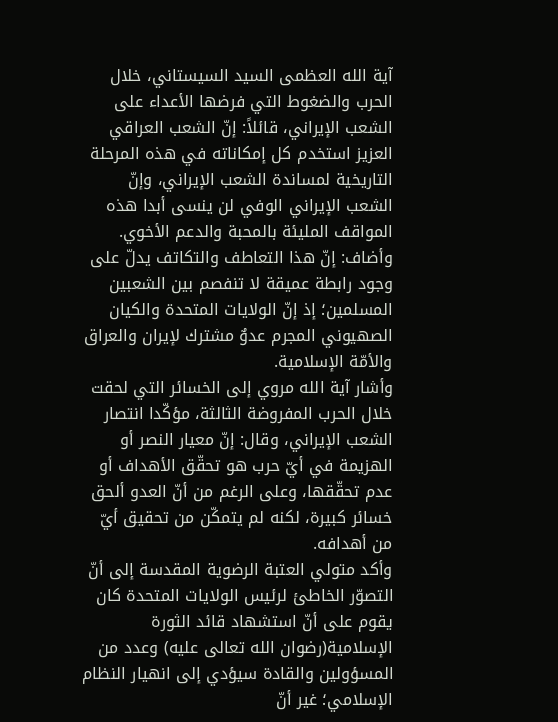آية الله العظمى السید السيستاني، خلال الحرب والضغوط التي فرضها الأعداء على الشعب الإيراني، قائلاً: إنّ الشعب العراقي العزيز استخدم کل إمكاناته في هذه المرحلة التاريخية لمساندة الشعب الإيراني، وإنّ الشعب الإيراني الوفي لن ينسى أبدا هذه المواقف المليئة بالمحبة والدعم الأخوي.
وأضاف: إنّ هذا التعاطف والتكاتف يدلّ على وجود رابطة عميقة لا تنفصم بين الشعبين المسلمين؛ إذ إنّ الولايات المتحدة والکیان الصهيوني المجرم عدوٌ مشترك لإيران والعراق والأمّة الإسلامية.
وأشار آية الله مروي إلى الخسائر التي لحقت خلال الحرب المفروضة الثالثة، مؤكّدا انتصار الشعب الإيراني، وقال: إنّ معيار النصر أو الهزيمة في أيّ حرب هو تحقّق الأهداف أو عدم تحقّقها، وعلى الرغم من أنّ العدو ألحق خسائر كبيرة، لکنه لم يتمكّن من تحقيق أيّ من أهدافه.
وأکد متولي العتبة الرضوية المقدسة إلى أنّ التصوّر الخاطئ لرئيس الولايات المتحدة كان يقوم على أنّ استشهاد قائد الثورة الإسلامیة(رضوان الله تعالی علیه) وعدد من المسؤولين والقادة سيؤدي إلى انهيار النظام الإسلامي؛ غير أنّ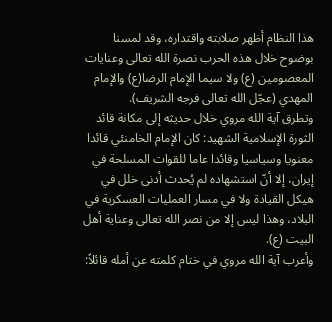هذا النظام أظهر صلابته واقتداره، وقد لمسنا بوضوح خلال هذه الحرب نصرة الله تعالى وعنايات المعصومين (ع) ولا سيما الإمام الرضا(ع) والإمام المهدي (عجّل الله تعالى فرجه الشريف).
وتطرق آیة الله مروي خلال حدیثه إلى مكانة قائد الثورة الإسلامية الشهید: كان الإمام الخامنئي قائدا معنويا وسياسيا وقائدا عاما للقوات المسلحة في إيران، إلا أنّ استشهاده لم يُحدث أدنى خلل في هيكل القيادة ولا في مسار العمليات العسكرية في البلاد، وهذا ليس إلا من نصر الله تعالى وعناية أهل البيت (ع).
وأعرب آية الله مروي في ختام كلمته عن أمله قائلاً: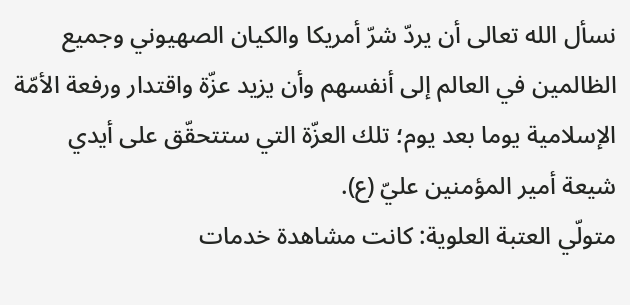نسأل الله تعالى أن يردّ شرّ أمريكا والكيان الصهيوني وجميع الظالمين في العالم إلى أنفسهم وأن يزيد عزّة واقتدار ورفعة الأمّة الإسلامية يوما بعد يوم؛ تلك العزّة التي ستتحقّق على أيدي شيعة أمير المؤمنين عليّ (ع).
متولّي العتبة العلوية: كانت مشاهدة خدمات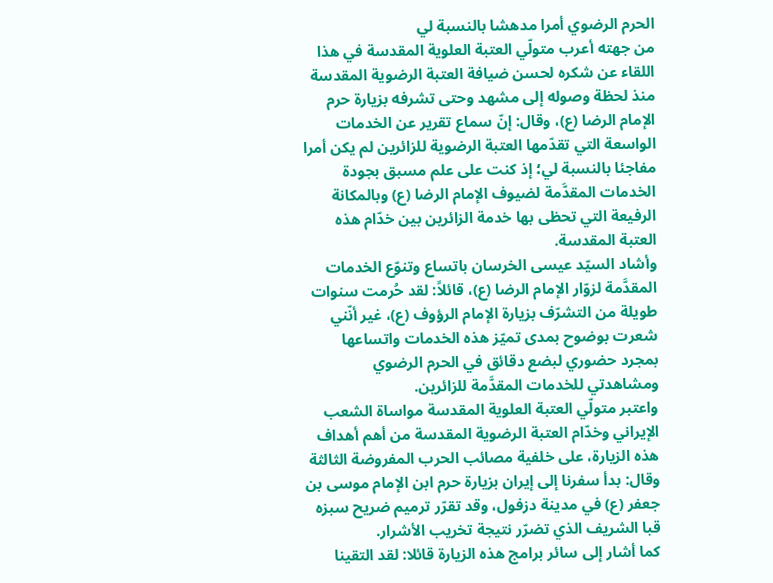الحرم الرضوي أمرا مدهشا بالنسبة لي
من جهته أعرب متولّي العتبة العلوية المقدسة في هذا اللقاء عن شكره لحسن ضيافة العتبة الرضوية المقدسة منذ لحظة وصوله إلى مشهد وحتى تشرفه بزيارة حرم الإمام الرضا (ع)، وقال: إنّ سماع تقرير عن الخدمات الواسعة التي تقدّمها العتبة الرضوية للزائرين لم يكن أمرا مفاجئا بالنسبة لي؛ إذ كنت على علم مسبق بجودة الخدمات المقدَّمة لضيوف الإمام الرضا (ع) وبالمكانة الرفيعة التي تحظى بها خدمة الزائرين بين خدّام هذه العتبة المقدسة.
وأشاد السيّد عيسى الخرسان باتساع وتنوّع الخدمات المقدَّمة لزوّار الإمام الرضا (ع)، قائلاً: لقد حُرمت سنوات طويلة من التشرّف بزيارة الإمام الرؤوف (ع)، غير أنّني شعرت بوضوح بمدى تميّز هذه الخدمات واتساعها بمجرد حضوري لبضع دقائق في الحرم الرضوي ومشاهدتي للخدمات المقدَّمة للزائرين.
واعتبر متولّي العتبة العلوية المقدسة مواساة الشعب الإيراني وخدّام العتبة الرضوية المقدسة من أهم أهداف هذه الزيارة، على خلفية مصائب الحرب المفروضة الثالثة وقال: بدأ سفرنا إلى إيران بزيارة حرم ابن الإمام موسى بن جعفر (ع) في مدينة دزفول، وقد تقرّر ترميم ضريح سبزه قبا الشریف الذي تضرّر نتيجة تخریب الأشرار.
كما أشار إلى سائر برامج هذه الزيارة قائلا: لقد التقينا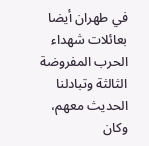في طهران أيضا بعائلات شهداء الحرب المفروضة الثالثة وتبادلنا الحديث معهم، وكان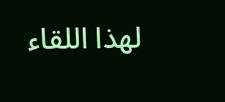لهذا اللقاء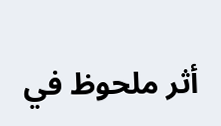أثر ملحوظ في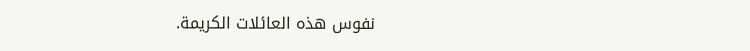نفوس هذه العائلات الكريمة.